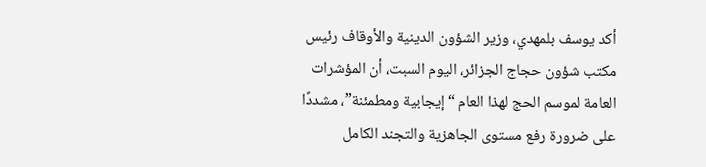أكد يوسف بلمهدي، وزير الشؤون الدينية والأوقاف رئيس مكتب شؤون حجاج الجزائر، اليوم السبت، أن المؤشرات العامة لموسم الحج لهذا العام “إيجابية ومطمئنة”، مشددًا على ضرورة رفع مستوى الجاهزية والتجند الكامل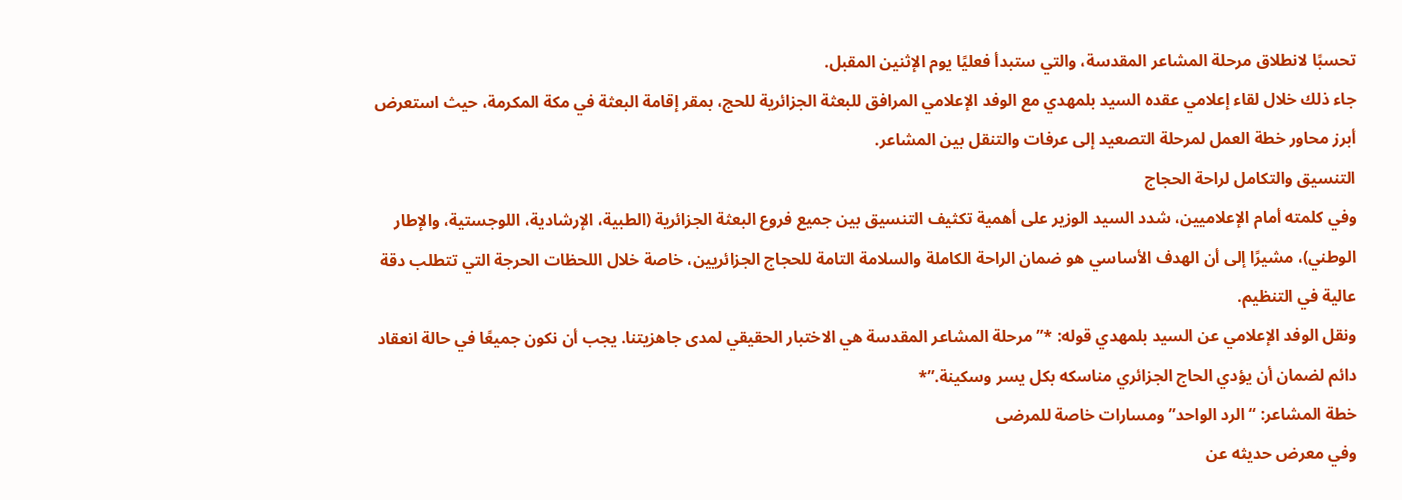تحسبًا لانطلاق مرحلة المشاعر المقدسة، والتي ستبدأ فعليًا يوم الإثنين المقبل.
جاء ذلك خلال لقاء إعلامي عقده السيد بلمهدي مع الوفد الإعلامي المرافق للبعثة الجزائرية للحج، بمقر إقامة البعثة في مكة المكرمة، حيث استعرض أبرز محاور خطة العمل لمرحلة التصعيد إلى عرفات والتنقل بين المشاعر.
التنسيق والتكامل لراحة الحجاج
وفي كلمته أمام الإعلاميين، شدد السيد الوزير على أهمية تكثيف التنسيق بين جميع فروع البعثة الجزائرية (الطبية، الإرشادية، اللوجستية، والإطار الوطني)، مشيرًا إلى أن الهدف الأساسي هو ضمان الراحة الكاملة والسلامة التامة للحجاج الجزائريين، خاصة خلال اللحظات الحرجة التي تتطلب دقة عالية في التنظيم.
ونقل الوفد الإعلامي عن السيد بلمهدي قوله: *”مرحلة المشاعر المقدسة هي الاختبار الحقيقي لمدى جاهزيتنا. يجب أن نكون جميعًا في حالة انعقاد دائم لضمان أن يؤدي الحاج الجزائري مناسكه بكل يسر وسكينة.”*
خطة المشاعر: “الرد الواحد” ومسارات خاصة للمرضى
وفي معرض حديثه عن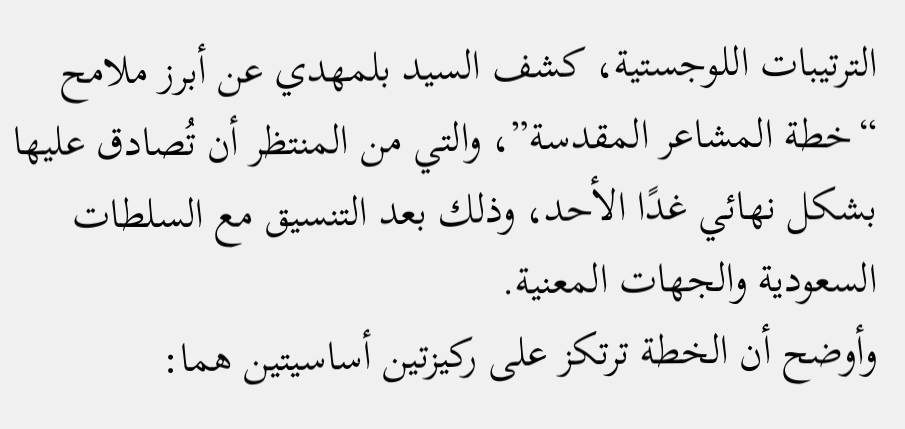الترتيبات اللوجستية، كشف السيد بلمهدي عن أبرز ملامح “خطة المشاعر المقدسة”، والتي من المنتظر أن تُصادق عليها بشكل نهائي غدًا الأحد، وذلك بعد التنسيق مع السلطات السعودية والجهات المعنية.
وأوضح أن الخطة ترتكز على ركيزتين أساسيتين هما: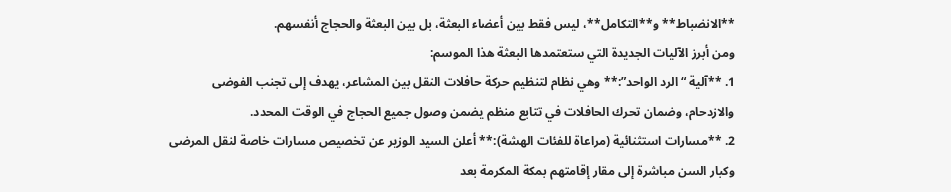**الانضباط** و**التكامل**، ليس فقط بين أعضاء البعثة، بل بين البعثة والحجاج أنفسهم.
ومن أبرز الآليات الجديدة التي ستعتمدها البعثة هذا الموسم:
1. **آلية “الرد الواحد”:** وهي نظام لتنظيم حركة حافلات النقل بين المشاعر، يهدف إلى تجنب الفوضى والازدحام، وضمان تحرك الحافلات في تتابع منظم يضمن وصول جميع الحجاج في الوقت المحدد.
2. **مسارات استثنائية (مراعاة للفئات الهشة):** أعلن السيد الوزير عن تخصيص مسارات خاصة لنقل المرضى وكبار السن مباشرة إلى مقار إقامتهم بمكة المكرمة بعد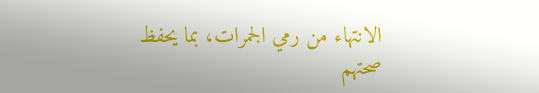الانتهاء من رمي الجمرات، بما يحفظ صحتهم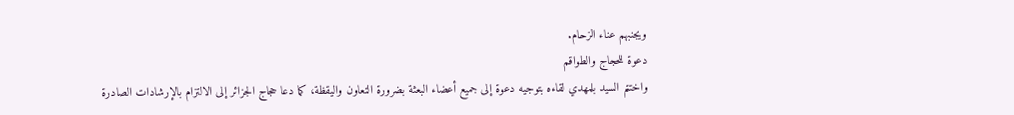ويجنبهم عناء الزحام.
دعوة للحجاج والطواقم
واختتم السيد بلمهدي لقاءه بتوجيه دعوة إلى جميع أعضاء البعثة بضرورة التعاون واليقظة، كما دعا حجاج الجزائر إلى الالتزام بالإرشادات الصادرة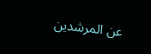عن المرشدين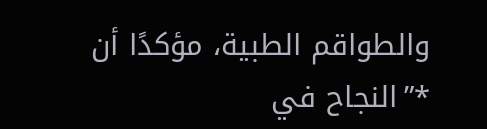والطواقم الطبية، مؤكدًا أن *”النجاح في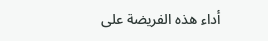أداء هذه الفريضة على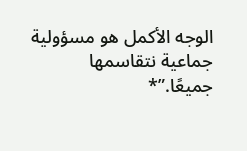الوجه الأكمل هو مسؤولية جماعية نتقاسمها جميعًا.”*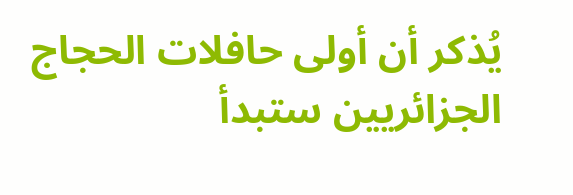يُذكر أن أولى حافلات الحجاج الجزائريين ستبدأ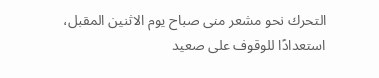التحرك نحو مشعر منى صباح يوم الاثنين المقبل، استعدادًا للوقوف على صعيد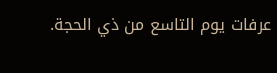عرفات يوم التاسع من ذي الحجة.